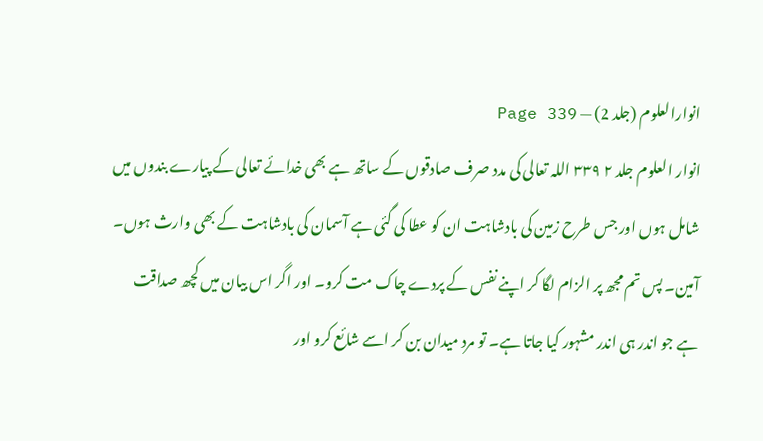انوارالعلوم (جلد 2) — Page 339
انوار العلوم جلد ۲ ۳۳۹ اللہ تعالی کی مدد صرف صادقوں کے ساتھ ہے بھی خدائے تعالی کے پیارے بندوں میں شامل ہوں اور جس طرح زمین کی بادشاہت ان کو عطا کی گئی ہے آسمان کی بادشاہت کے بھی وارث ہوں۔ آمین۔ پس تم مجھ پر الزام لگا کر اپنے نفس کے پردے چاک مت کرو۔ اور اگر اس بیان میں کچھ صداقت ہے جو اندر ہی اندر مشہور کیا جاتا ہے۔ تو مرد میدان بن کر اسے شائع کرو اور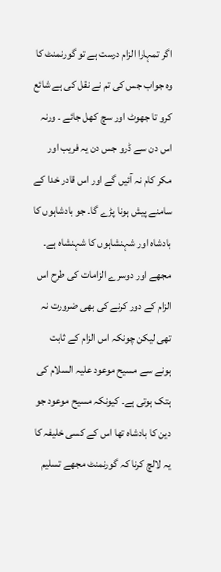اگر تمہارا الزام درست ہے تو گورنمنٹ کا وہ جواب جس کی تم نے نقل کی ہے شائع کرو تا جھوٹ اور سچ کھل جائے ۔ ورنہ اس دن سے ڈرو جس دن یہ فریب اور مکر کام نہ آئیں گے اور اس قادر خدا کے سامنے پیش ہونا پڑے گا۔ جو بادشاہوں کا بادشاہ اور شہنشاہوں کا شہنشاہ ہے۔ مجھے اور دوسرے الزامات کی طرح اس الزام کے دور کرنے کی بھی ضرورت نہ تھی لیکن چونکہ اس الزام کے ثابت ہونے سے مسیح موعود علیہ السلام کی ہتک ہوتی ہے۔ کیونکہ مسیح موعود جو دین کا بادشاہ تھا اس کے کسی خلیفہ کا یہ لالچ کرنا کہ گورنمنٹ مجھے تسلیم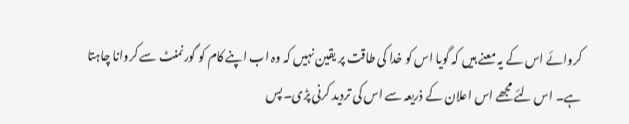کروائے اس کے یہ معنے ہیں کہ گویا اس کو خدا کی طاقت پر یقین نہیں کہ وہ اب اپنے کام کو گورنمنٹ سے کروانا چاہتا ہے۔ اس لئے مجھے اس اعلان کے ذریعہ سے اس کی تردید کرنی پڑی۔ پس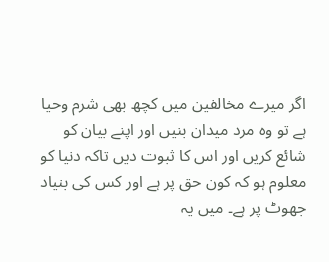اگر میرے مخالفین میں کچھ بھی شرم وحیا ہے تو وہ مرد میدان بنیں اور اپنے بیان کو شائع کریں اور اس کا ثبوت دیں تاکہ دنیا کو معلوم ہو کہ کون حق پر ہے اور کس کی بنیاد جھوٹ پر ہے۔ میں یہ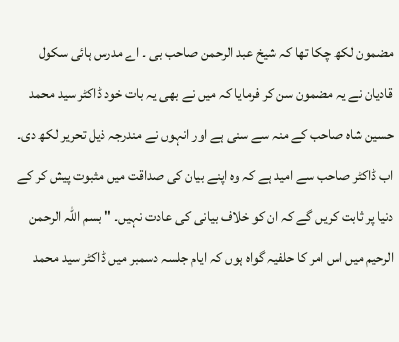مضمون لکھ چکا تھا کہ شیخ عبد الرحمن صاحب بی ۔ اے مدرس ہائی سکول قادیان نے یہ مضمون سن کر فرمایا کہ میں نے بھی یہ بات خود ڈاکٹر سید محمد حسین شاہ صاحب کے منہ سے سنی ہے اور انہوں نے مندرجہ ذیل تحریر لکھ دی۔ اب ڈاکٹر صاحب سے امید ہے کہ وہ اپنے بیان کی صداقت میں مثبوت پیش کر کے دنیا پر ثابت کریں گے کہ ان کو خلاف بیانی کی عادت نہیں۔ " بسم اللہ الرحمن الرحیم میں اس امر کا حلفیہ گواہ ہوں کہ ایام جلسہ دسمبر میں ڈاکٹر سید محمد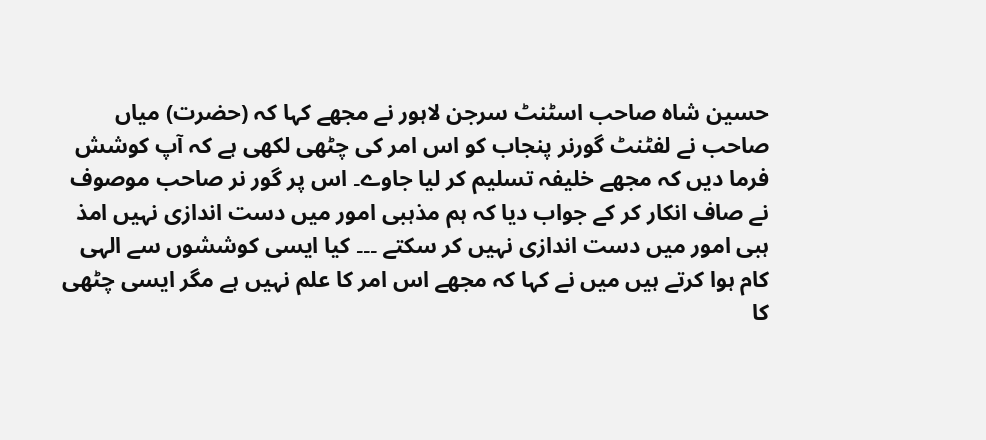حسین شاہ صاحب اسٹنٹ سرجن لاہور نے مجھے کہا کہ (حضرت) میاں صاحب نے لفٹنٹ گورنر پنجاب کو اس امر کی چٹھی لکھی ہے کہ آپ کوشش فرما دیں کہ مجھے خلیفہ تسلیم کر لیا جاوے۔ اس پر گور نر صاحب موصوف نے صاف انکار کر کے جواب دیا کہ ہم مذہبی امور میں دست اندازی نہیں امذ ہبی امور میں دست اندازی نہیں کر سکتے ۔۔۔ کیا ایسی کوششوں سے الہی کام ہوا کرتے ہیں میں نے کہا کہ مجھے اس امر کا علم نہیں ہے مگر ایسی چٹھی کا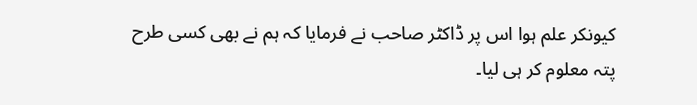کیونکر علم ہوا اس پر ڈاکٹر صاحب نے فرمایا کہ ہم نے بھی کسی طرح پتہ معلوم کر ہی لیا۔